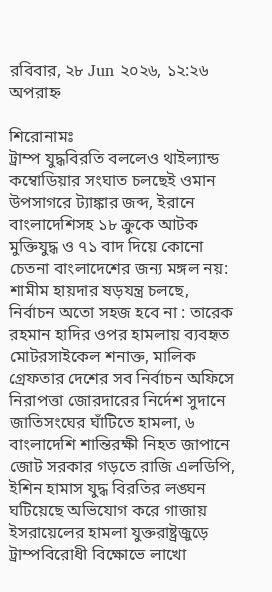রবিবার, ২৮ Jun ২০২৬, ১২:২৬ অপরাহ্ন

শিরোনামঃ
ট্রাম্প যুদ্ধবিরতি বললেও থাইল্যান্ড কম্বোডিয়ার সংঘাত চলছেই ওমান উপসাগরে ট্যাঙ্কার জব্দ, ইরানে বাংলাদেশিসহ ১৮ ক্রুকে আটক মুক্তিযুদ্ধ ও ৭১ বাদ দিয়ে কোনো চেতনা বাংলাদেশের জন্য মঙ্গল নয়: শামীম হায়দার ষড়যন্ত্র চলছে, নির্বাচন অতো সহজ হবে না : তারেক রহমান হাদির ওপর হামলায় ব্যবহৃত মোটরসাইকেল শনাক্ত, মালিক গ্রেফতার দেশের সব নির্বাচন অফিসে নিরাপত্তা জোরদারের নির্দেশ সুদানে জাতিসংঘের ঘাঁটিতে হামলা, ৬ বাংলাদেশি শান্তিরক্ষী নিহত জাপানে জোট সরকার গড়তে রাজি এলডিপি, ইশিন হামাস যুদ্ধ বিরতির লঙ্ঘন ঘটিয়েছে অভিযোগ করে গাজায় ইসরায়েলের হামলা যুক্তরাষ্ট্রজুড়ে ট্রাম্পবিরোধী বিক্ষোভে লাখো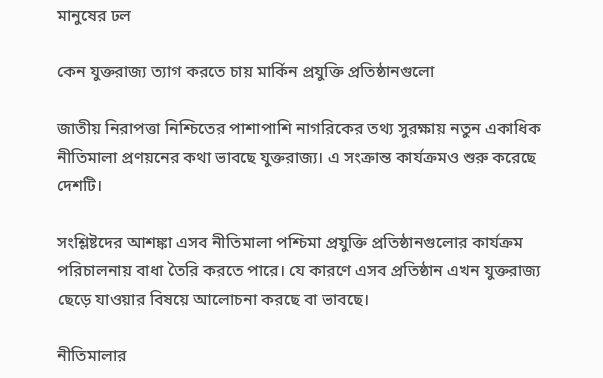মানুষের ঢল

কেন যুক্তরাজ্য ত্যাগ করতে চায় মার্কিন প্রযুক্তি প্রতিষ্ঠানগুলো

জাতীয় নিরাপত্তা নিশ্চিতের পাশাপাশি নাগরিকের তথ্য সুরক্ষায় নতুন একাধিক নীতিমালা প্রণয়নের কথা ভাবছে যুক্তরাজ্য। এ সংক্রান্ত কার্যক্রমও শুরু করেছে দেশটি।

সংশ্লিষ্টদের আশঙ্কা এসব নীতিমালা পশ্চিমা প্রযুক্তি প্রতিষ্ঠানগুলোর কার্যক্রম পরিচালনায় বাধা তৈরি করতে পারে। যে কারণে এসব প্রতিষ্ঠান এখন যুক্তরাজ্য ছেড়ে যাওয়ার বিষয়ে আলোচনা করছে বা ভাবছে।

নীতিমালার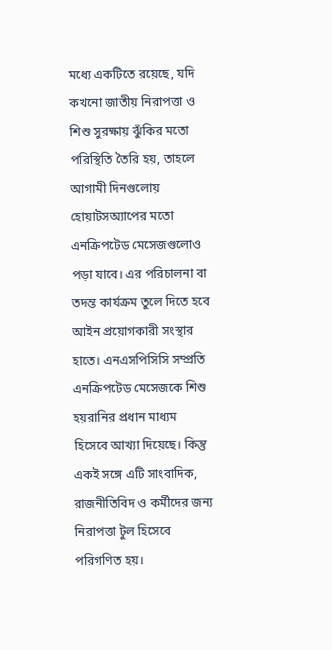মধ্যে একটিতে রয়েছে, যদি কখনো জাতীয় নিরাপত্তা ও শিশু সুরক্ষায় ঝুঁকির মতো পরিস্থিতি তৈরি হয়, তাহলে আগামী দিনগুলোয় হোয়াটসঅ্যাপের মতো এনক্রিপটেড মেসেজগুলোও পড়া যাবে। এর পরিচালনা বা তদন্ত কার্যক্রম তুলে দিতে হবে আইন প্রয়োগকারী সংস্থার হাতে। এনএসপিসিসি সম্প্রতি এনক্রিপটেড মেসেজকে শিশু হয়রানির প্রধান মাধ্যম হিসেবে আখ্যা দিয়েছে। কিন্তু একই সঙ্গে এটি সাংবাদিক, রাজনীতিবিদ ও কর্মীদের জন্য নিরাপত্তা টুল হিসেবে পরিগণিত হয়।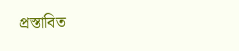প্রস্তাবিত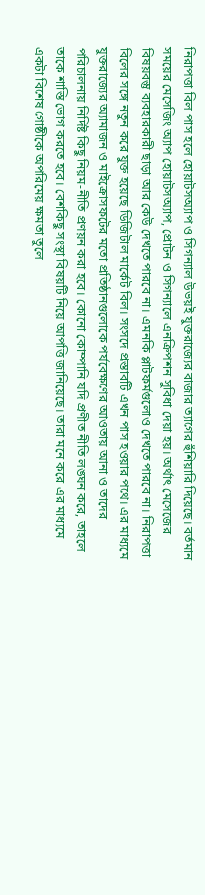নিরাপত্তা বিল পাস হলে হোয়াটসঅ্যাপ ও সিগন্যাল উভয়ই যুক্তরাজ্যের বাজার ত্যাগের হুঁশিয়ারি দিয়েছে। বর্তমান সময়ের মেসেজিং অ্যাপ হোয়াটসঅ্যাপ, প্রোটন ও সিগন্যালে এনক্রিপশন সুবিধা দেয়া হয়। অর্থাৎ মেসেজের বিষয়বস্তু ব্যবহারকারী ছাড়া আর কেউ দেখতে পারবে না। এমনকি প্লাটফর্মগুলোও দেখতে পারবে না। নিরাপত্তা বিলের সঙ্গে নতুন করে যুক্ত হয়েছে ডিজিটাল মার্কেট বিল। সংসদে প্রস্তাবটি এখন পাস হওয়ার পথে। এর মাধ্যমে যুক্তরাজ্যের অ্যামাজন ও মাইক্রোসফটের মতো প্রতিষ্ঠানগুলোকে পর্যবেক্ষণের আওতায় আনা ও তাদের পরিচালনায় নির্দিষ্ট কিছু নিয়ম-নীতি প্রণয়ন করা হবে। কোনো কোম্পানি যদি প্রণীত নীতি লঙ্ঘন করে, তাহলে তাকে শাস্তি ভোগ করতে হবে। বেশকিছু সংস্থা বিষয়টি নিয়ে আপত্তি জানিয়েছে। তারা মনে করে এর মাধ্যমে একটা বিশেষ গোষ্ঠীকে অপরিমেয় ক্ষমতা তুলে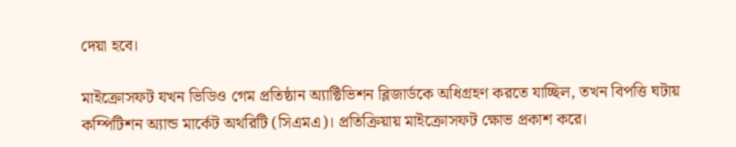দেয়া হবে।

মাইক্রোসফট যখন ভিডিও গেম প্রতিষ্ঠান অ্যাক্টিভিশন ব্লিজার্ডকে অধিগ্রহণ করতে যাচ্ছিল, তখন বিপত্তি ঘটায় কম্পিটিশন অ্যান্ড মার্কেট অথরিটি (সিএমএ)। প্রতিক্রিয়ায় মাইক্রোসফট ক্ষোভ প্রকাশ করে।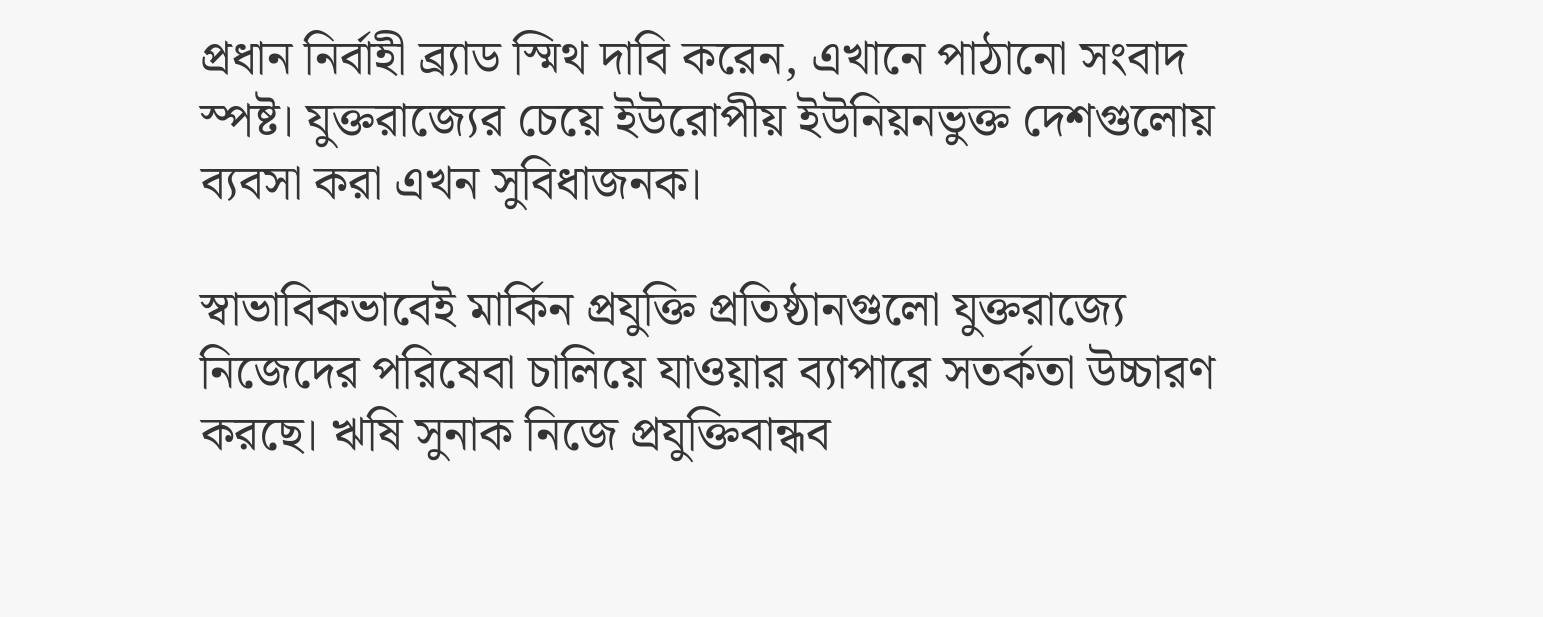প্রধান নির্বাহী ব্র্যাড স্মিথ দাবি করেন, এখানে পাঠানো সংবাদ স্পষ্ট। যুক্তরাজ্যের চেয়ে ইউরোপীয় ইউনিয়নভুক্ত দেশগুলোয় ব্যবসা করা এখন সুবিধাজনক।

স্বাভাবিকভাবেই মার্কিন প্রযুক্তি প্রতিষ্ঠানগুলো যুক্তরাজ্যে নিজেদের পরিষেবা চালিয়ে যাওয়ার ব্যাপারে সতর্কতা উচ্চারণ করছে। ঋষি সুনাক নিজে প্রযুক্তিবান্ধব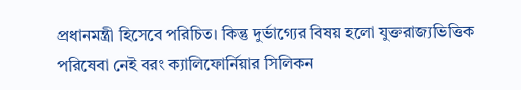প্রধানমন্ত্রী হিসেবে পরিচিত। কিন্তু দুর্ভাগ্যের বিষয় হলো যুক্তরাজ্যভিত্তিক পরিষেবা নেই বরং ক্যালিফোর্নিয়ার সিলিকন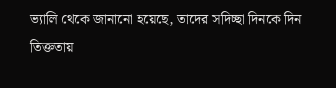ভ্যালি থেকে জানানো হয়েছে, তাদের সদিচ্ছা দিনকে দিন তিক্ততায়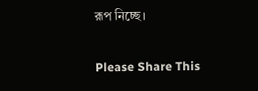রূপ নিচ্ছে।

Please Share This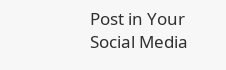Post in Your Social Media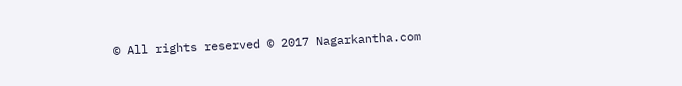© All rights reserved © 2017 Nagarkantha.com